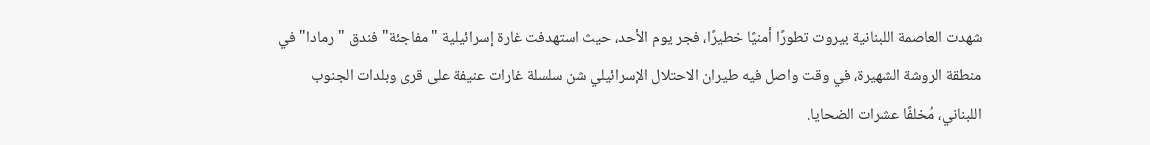شهدت العاصمة اللبنانية بيروت تطورًا أمنيًا خطيرًا، فجر يوم الأحد، حيث استهدفت غارة إسرائيلية "مفاجئة" فندق "رمادا" في منطقة الروشة الشهيرة، في وقت واصل فيه طيران الاحتلال الإسرائيلي شن سلسلة غارات عنيفة على قرى وبلدات الجنوب اللبناني، مُخلفًا عشرات الضحايا.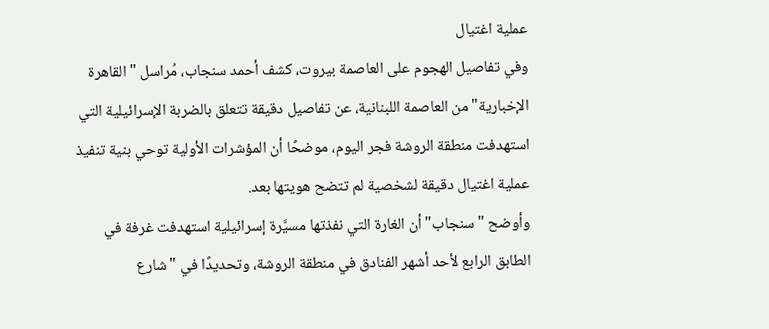عملية اغتيال
وفي تفاصيل الهجوم على العاصمة بيروت، كشف أحمد سنجاب، مُراسل "القاهرة الإخبارية" من العاصمة اللبنانية، عن تفاصيل دقيقة تتعلق بالضربة الإسرائيلية التي استهدفت منطقة الروشة فجر اليوم، موضحًا أن المؤشرات الأولية توحي بنية تنفيذ عملية اغتيال دقيقة لشخصية لم تتضح هويتها بعد.
وأوضح "سنجاب" أن الغارة التي نفذتها مسيَّرة إسرائيلية استهدفت غرفة في الطابق الرابع لأحد أشهر الفنادق في منطقة الروشة، وتحديدًا في "شارع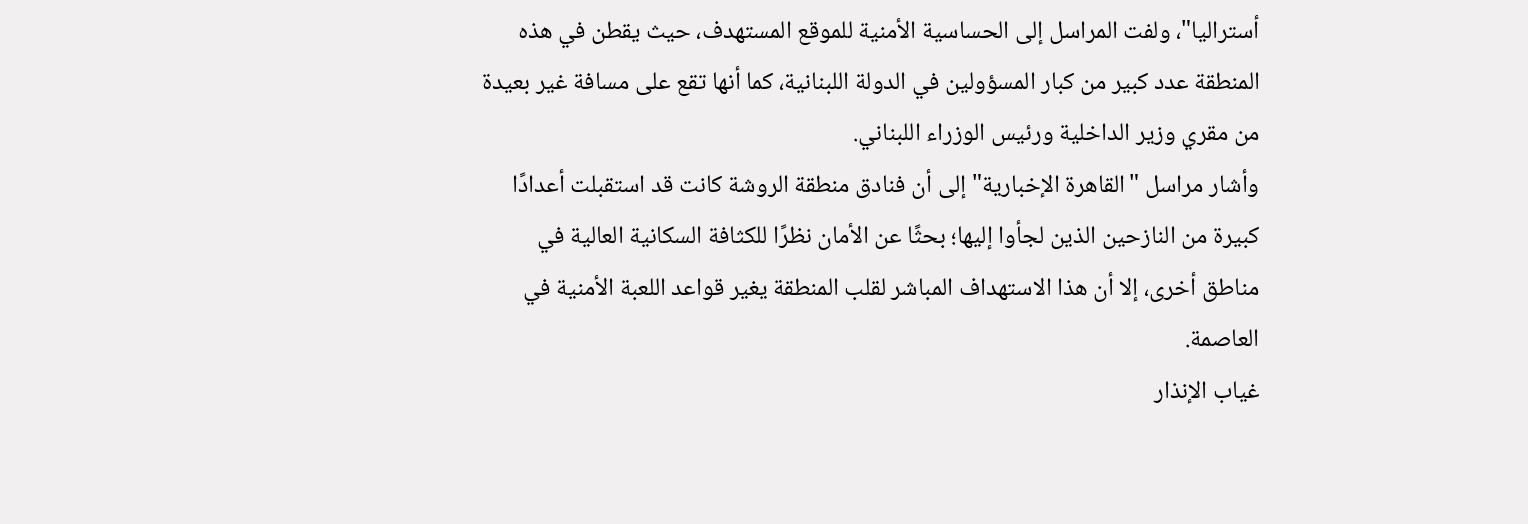أستراليا"، ولفت المراسل إلى الحساسية الأمنية للموقع المستهدف، حيث يقطن في هذه المنطقة عدد كبير من كبار المسؤولين في الدولة اللبنانية، كما أنها تقع على مسافة غير بعيدة من مقري وزير الداخلية ورئيس الوزراء اللبناني.
وأشار مراسل "القاهرة الإخبارية" إلى أن فنادق منطقة الروشة كانت قد استقبلت أعدادًا كبيرة من النازحين الذين لجأوا إليها؛ بحثًا عن الأمان نظرًا للكثافة السكانية العالية في مناطق أخرى، إلا أن هذا الاستهداف المباشر لقلب المنطقة يغير قواعد اللعبة الأمنية في العاصمة.
غياب الإنذار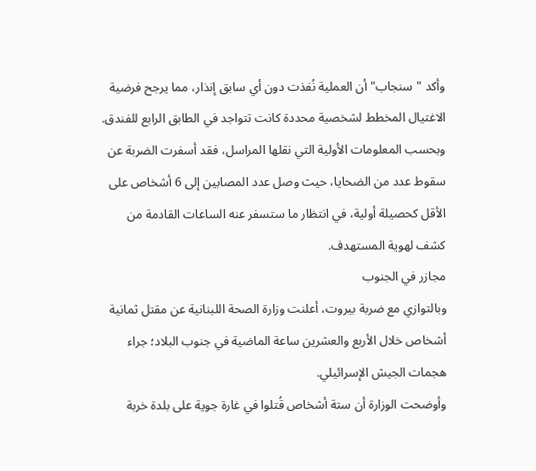وأكد "سنجاب" أن العملية نُفذت دون أي سابق إنذار، مما يرجح فرضية الاغتيال المخطط لشخصية محددة كانت تتواجد في الطابق الرابع للفندق.
وبحسب المعلومات الأولية التي نقلها المراسل، فقد أسفرت الضربة عن سقوط عدد من الضحايا، حيث وصل عدد المصابين إلى 6 أشخاص على الأقل كحصيلة أولية، في انتظار ما ستسفر عنه الساعات القادمة من كشف لهوية المستهدف.
مجازر في الجنوب
وبالتوازي مع ضربة بيروت، أعلنت وزارة الصحة اللبنانية عن مقتل ثمانية أشخاص خلال الأربع والعشرين ساعة الماضية في جنوب البلاد؛ جراء هجمات الجيش الإسرائيلي.
وأوضحت الوزارة أن ستة أشخاص قُتلوا في غارة جوية على بلدة خربة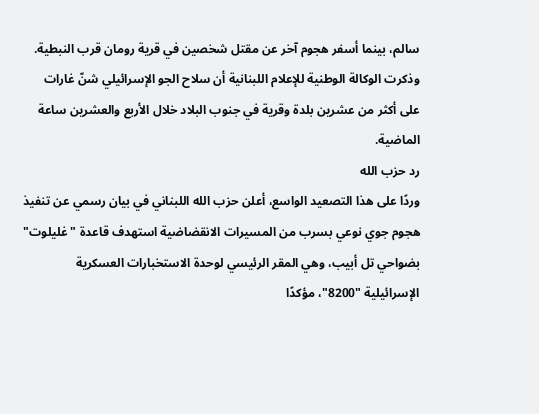سالم، بينما أسفر هجوم آخر عن مقتل شخصين في قرية رومان قرب النبطية.
وذكرت الوكالة الوطنية للإعلام اللبنانية أن سلاح الجو الإسرائيلي شنّ غارات على أكثر من عشرين بلدة وقرية في جنوب البلاد خلال الأربع والعشرين ساعة الماضية.
رد حزب الله
وردًا على هذا التصعيد الواسع، أعلن حزب الله اللبناني في بيان رسمي عن تنفيذ هجوم جوي نوعي بسرب من المسيرات الانقضاضية استهدف قاعدة "غليلوت" بضواحي تل أبيب، وهي المقر الرئيسي لوحدة الاستخبارات العسكرية الإسرائيلية "8200"، مؤكدًا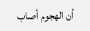أن الهجوم أصاب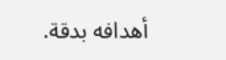أهدافه بدقة.